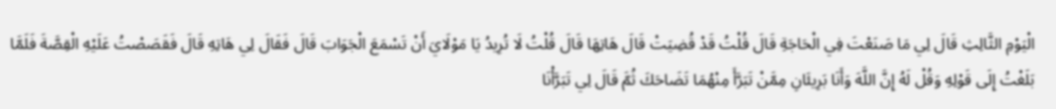الْيَوْمِ الثَّالِثِ قَالَ لِي مَا صَنَعْتَ فِي الْحَاجَةِ قَالَ قُلْتُ قَدْ قُضِيَتْ قَالَ هَاتِهَا قَالَ قُلْتُ لَا تُرِيدُ يَا مَوْلَايَ أَنْ تَسْمَعَ الْجَوَابَ قَالَ فَقَالَ لِي هَاتِهِ قَالَ فَقَصَصْتُ عَلَيْهِ الْقِصَّةَ فَلَمَّا بَلَغْتُ إِلَى قَوْلِهِ وَقُلْ لَهُ إِنَّ اللَّهَ وَأَنَا بَرِيئَانِ مِمَّنْ تَبَرَّأَ مِنْهُمَا تَضَاحَكَ ثُمَّ قَالَ لِي تَبَرَّأْنَا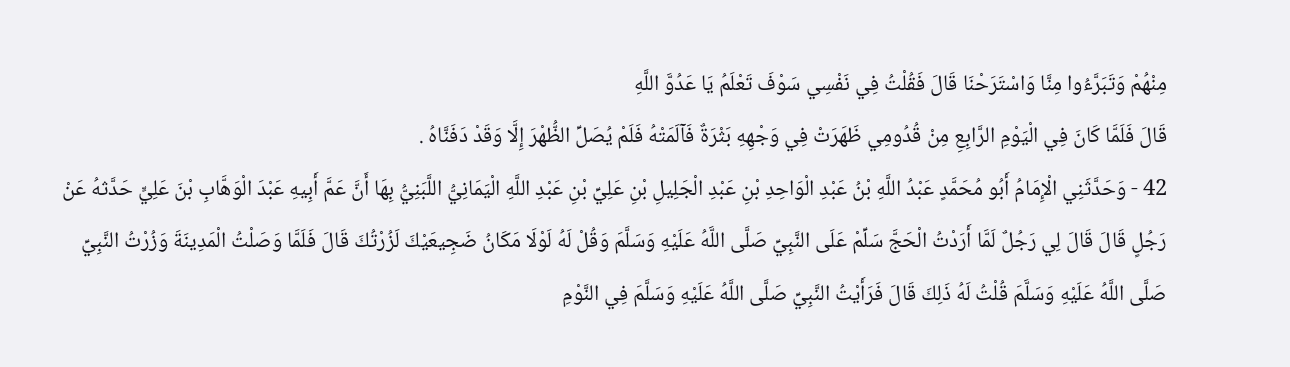مِنْهُمْ وَتَبَرَّءُوا مِنَّا وَاسْتَرَحْنَا قَالَ فَقُلْتُ فِي نَفْسِي سَوْفَ تَعْلَمُ يَا عَدُوَّ اللَّهِ
قَالَ فَلَمَّا كَانَ فِي الْيَوْمِ الرَّابِعِ مِنْ قُدُومِي ظَهَرَتْ فِي وَجْهِهِ بَثْرَةٌ فَآلَمَتْهُ فَلَمْ يُصَلِّ الظُّهْرَ إِلَّا وَقَدْ دَفَنَّاهُ .
42 - وَحَدَّثَنِي الْإِمَامُ أَبُو مُحَمَّدٍ عَبْدُ اللَّهِ بْنُ عَبْدِ الْوَاحِدِ بْنِ عَبْدِ الْجَلِيلِ بْنِ عَلِيِّ بْنِ عَبْدِ اللَّهِ الْيَمَانِيُّ اللَّبَنِيُّ بِهَا أَنَّ عَمَّ أَبِيهِ عَبْدَ الْوَهَّابِ بْنَ عَلِيٍّ حَدَّثهُ عَنْ رَجُلٍ قَالَ قَالَ لِي رَجُلٌ لَمَّا أَرَدْتُ الْحَجَّ سَلِّمْ عَلَى النَّبِيِّ صَلَّى اللَّهُ عَلَيْهِ وَسَلَّمَ وَقُلْ لَهُ لَوْلَا مَكَانُ ضَجِيعَيْكَ لَزُرْتُكَ قَالَ فَلَمَّا وَصَلْتُ الْمَدِينَةَ وَزُرْتُ النَّبِيِّ صَلَّى اللَّهُ عَلَيْهِ وَسَلَّمَ قُلْتُ لَهُ ذَلِكَ قَالَ فَرَأَيْتُ النَّبِيِّ صَلَّى اللَّهُ عَلَيْهِ وَسَلَّمَ فِي النَّوْمِ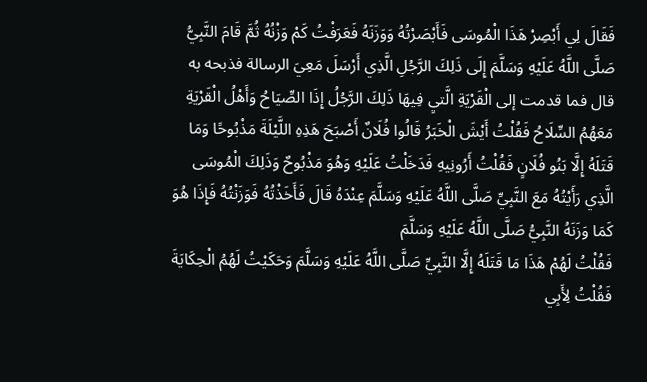فَقَالَ لِي أَبْصِرْ هَذَا الْمُوسَى فَأَبْصَرْتُهُ وَوَزَنَهُ فَعَرَفْتُ كَمْ وَزْنُهُ ثُمَّ قَامَ النَّبِيُّ صَلَّى اللَّهُ عَلَيْهِ وَسَلَّمَ إِلَى ذَلِكَ الرَّجُلِ الَّذِي أَرْسَلَ مَعِيَ الرسالة فذبحه به
قال فما قدمت إلى الْقَرْيَةِ الَّتيِ فِيهَا ذَلِكَ الرَّجُلُ إِذَا الصِّيَاحُ وَأَهْلُ الْقَرْيَةِ مَعَهُمُ السِّلَاحُ فَقُلْتُ أَيْشَ الْخَبَرُ قَالُوا فُلَانٌ أَصْبَحَ هَذِهِ اللَّيْلَةَ مَذْبُوحًا وَمَا قَتَلَهُ إِلَّا بَنُو فُلَانٍ فَقُلْتُ أَرُونِيهِ فَدَخَلْتُ عَلَيْهِ وَهُوَ مَذْبُوحٌ وَذَلِكَ الْمُوسَى الَّذِي رَأَيْتُهُ مَعَ النَّبِيِّ صَلَّى اللَّهُ عَلَيْهِ وَسَلَّمَ عِنْدَهُ قَالَ فَأَخَذْتُهُ فَوَزَنْتُهُ فَإِذَا هُوَ كَمَا وَزَنَهُ النَّبِيُّ صَلَّى اللَّهُ عَلَيْهِ وَسَلَّمَ
فَقُلْتُ لَهُمْ هَذَا مَا قَتَلَهُ إِلَّا النَّبِيِّ صَلَّى اللَّهُ عَلَيْهِ وَسَلَّمَ وَحَكَيْتُ لَهُمُ الْحِكَايَةَ فَقُلْتُ لِأَبِي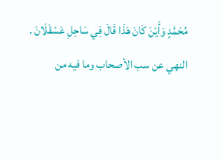مُحَمَّدٍ وَأَيْنَ كَانَ هَذَا قَالَ فِي سَاحِلِ عَسْقَلَانَ .
النهي عن سب الأصحاب وما فيه من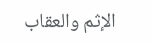الإثم والعقاب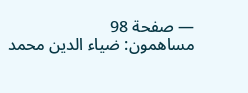— صفحة 98
مساهمون: ضياء الدين محمد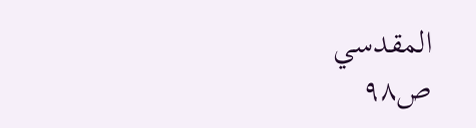المقدسي
ص٩٨